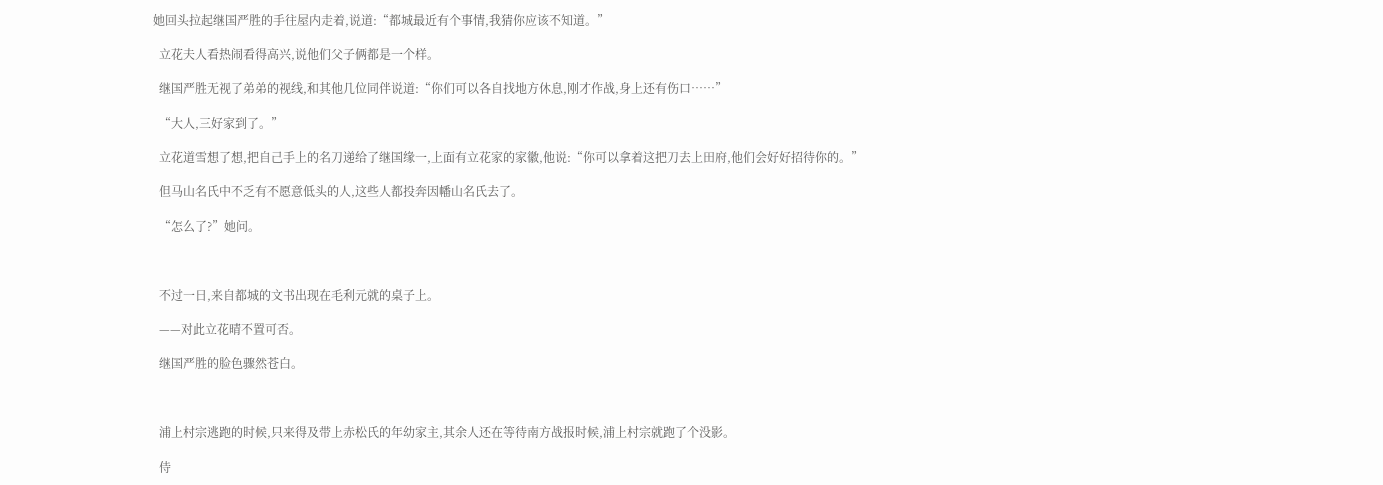她回头拉起继国严胜的手往屋内走着,说道:“都城最近有个事情,我猜你应该不知道。”

  立花夫人看热闹看得高兴,说他们父子俩都是一个样。

  继国严胜无视了弟弟的视线,和其他几位同伴说道:“你们可以各自找地方休息,刚才作战,身上还有伤口……”

  “大人,三好家到了。”

  立花道雪想了想,把自己手上的名刀递给了继国缘一,上面有立花家的家徽,他说:“你可以拿着这把刀去上田府,他们会好好招待你的。”

  但马山名氏中不乏有不愿意低头的人,这些人都投奔因幡山名氏去了。

  “怎么了?”她问。



  不过一日,来自都城的文书出现在毛利元就的桌子上。

  ——对此立花晴不置可否。

  继国严胜的脸色骤然苍白。



  浦上村宗逃跑的时候,只来得及带上赤松氏的年幼家主,其余人还在等待南方战报时候,浦上村宗就跑了个没影。

  侍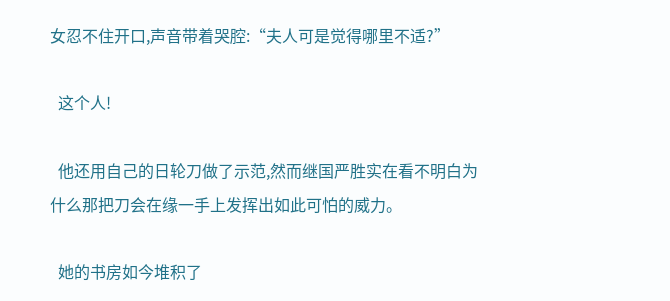女忍不住开口,声音带着哭腔:“夫人可是觉得哪里不适?”

  这个人!

  他还用自己的日轮刀做了示范,然而继国严胜实在看不明白为什么那把刀会在缘一手上发挥出如此可怕的威力。

  她的书房如今堆积了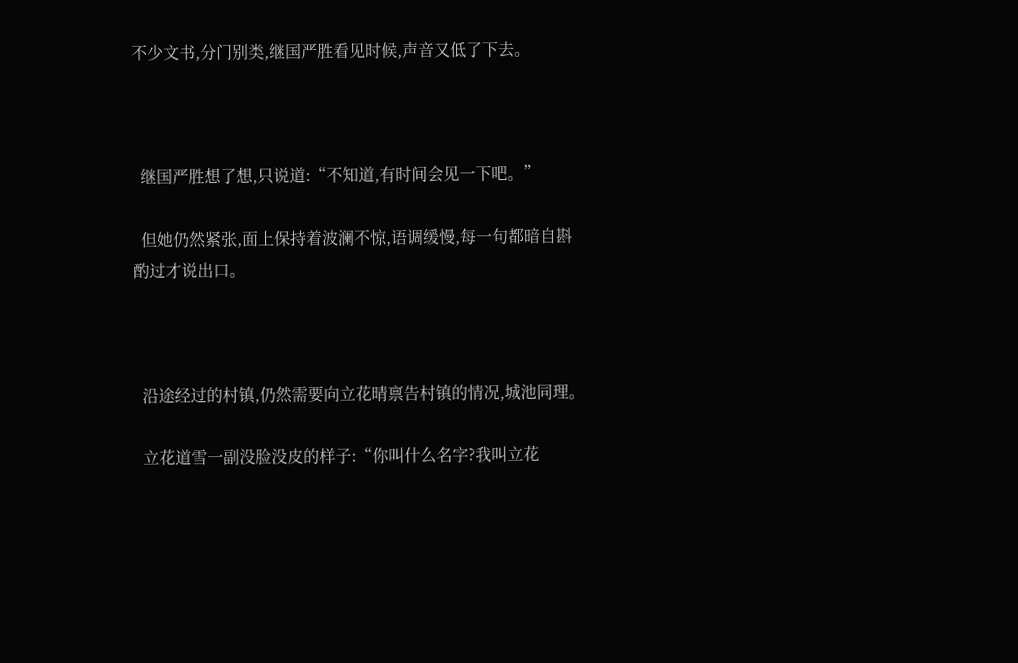不少文书,分门别类,继国严胜看见时候,声音又低了下去。



  继国严胜想了想,只说道:“不知道,有时间会见一下吧。”

  但她仍然紧张,面上保持着波澜不惊,语调缓慢,每一句都暗自斟酌过才说出口。



  沿途经过的村镇,仍然需要向立花晴禀告村镇的情况,城池同理。

  立花道雪一副没脸没皮的样子:“你叫什么名字?我叫立花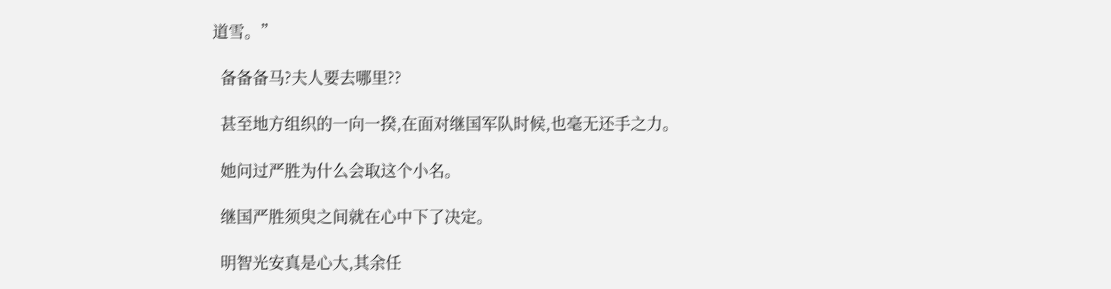道雪。”

  备备备马?夫人要去哪里??

  甚至地方组织的一向一揆,在面对继国军队时候,也毫无还手之力。

  她问过严胜为什么会取这个小名。

  继国严胜须臾之间就在心中下了决定。

  明智光安真是心大,其余任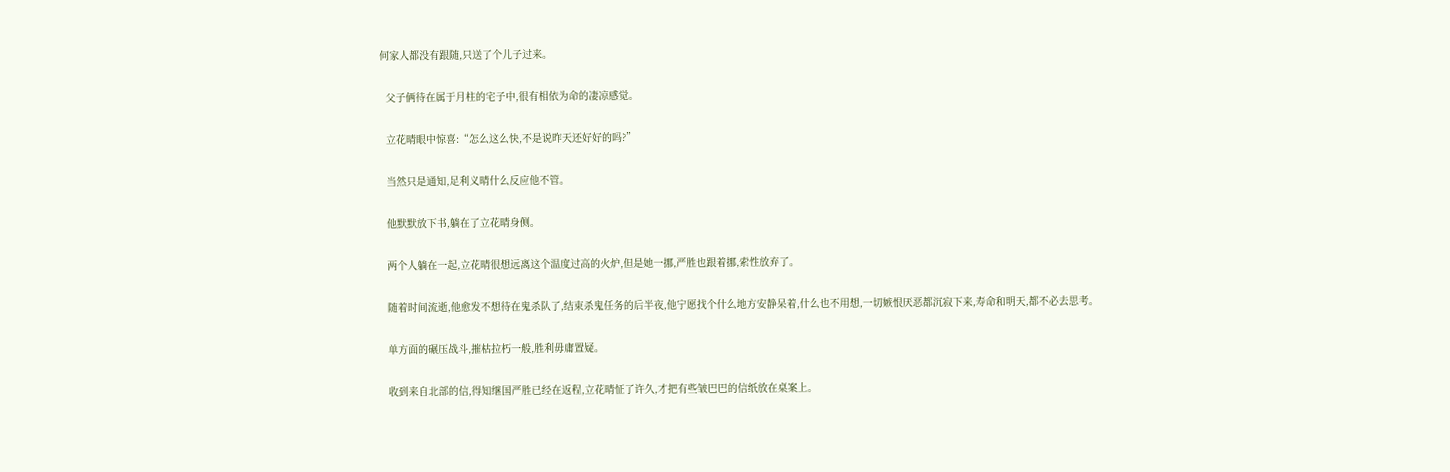何家人都没有跟随,只送了个儿子过来。

  父子俩待在属于月柱的宅子中,很有相依为命的凄凉感觉。

  立花晴眼中惊喜:“怎么这么快,不是说昨天还好好的吗?”

  当然只是通知,足利义晴什么反应他不管。

  他默默放下书,躺在了立花晴身侧。

  两个人躺在一起,立花晴很想远离这个温度过高的火炉,但是她一挪,严胜也跟着挪,索性放弃了。

  随着时间流逝,他愈发不想待在鬼杀队了,结束杀鬼任务的后半夜,他宁愿找个什么地方安静呆着,什么也不用想,一切嫉恨厌恶都沉寂下来,寿命和明天,都不必去思考。

  单方面的碾压战斗,摧枯拉朽一般,胜利毋庸置疑。

  收到来自北部的信,得知继国严胜已经在返程,立花晴怔了许久,才把有些皱巴巴的信纸放在桌案上。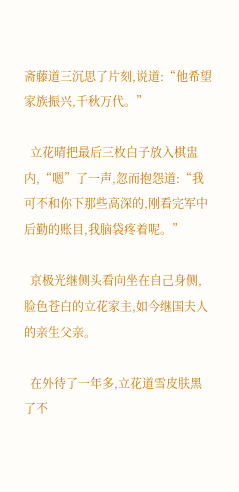斋藤道三沉思了片刻,说道:“他希望家族振兴,千秋万代。”

  立花晴把最后三枚白子放入棋盅内,“嗯”了一声,忽而抱怨道:“我可不和你下那些高深的,刚看完军中后勤的账目,我脑袋疼着呢。”

  京极光继侧头看向坐在自己身侧,脸色苍白的立花家主,如今继国夫人的亲生父亲。

  在外待了一年多,立花道雪皮肤黑了不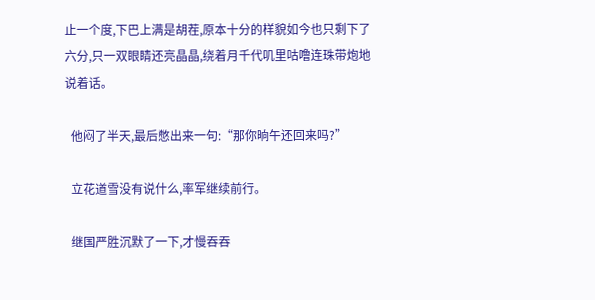止一个度,下巴上满是胡茬,原本十分的样貌如今也只剩下了六分,只一双眼睛还亮晶晶,绕着月千代叽里咕噜连珠带炮地说着话。

  他闷了半天,最后憋出来一句:“那你晌午还回来吗?”

  立花道雪没有说什么,率军继续前行。

  继国严胜沉默了一下,才慢吞吞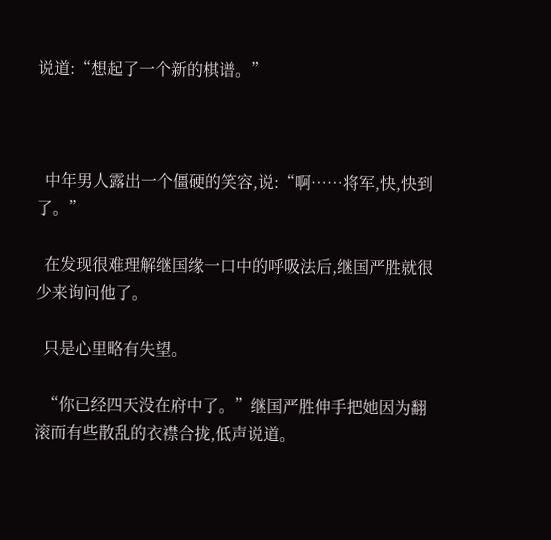说道:“想起了一个新的棋谱。”



  中年男人露出一个僵硬的笑容,说:“啊……将军,快,快到了。”

  在发现很难理解继国缘一口中的呼吸法后,继国严胜就很少来询问他了。

  只是心里略有失望。

  “你已经四天没在府中了。”继国严胜伸手把她因为翻滚而有些散乱的衣襟合拢,低声说道。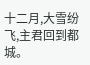十二月,大雪纷飞,主君回到都城。